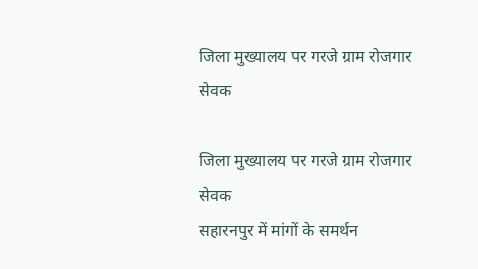जिला मुख्यालय पर गरजे ग्राम रोजगार सेवक

जिला मुख्यालय पर गरजे ग्राम रोजगार सेवक
सहारनपुर में मांगों के समर्थन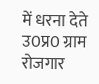में धरना देते उ0प्र0 ग्राम रोजगार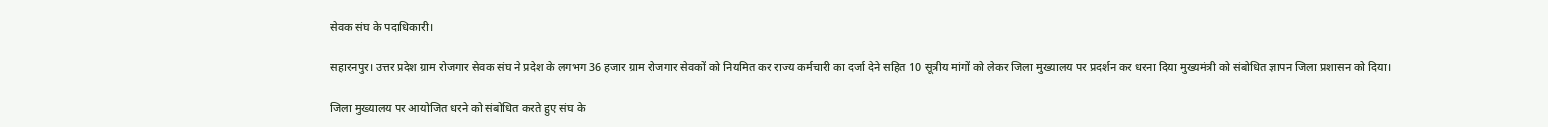सेवक संघ के पदाधिकारी।

सहारनपुर। उत्तर प्रदेश ग्राम रोजगार सेवक संघ ने प्रदेश के लगभग 36 हजार ग्राम रोजगार सेवकों को नियमित कर राज्य कर्मचारी का दर्जा देने सहित 10 सूत्रीय मांगों को लेकर जिला मुख्यालय पर प्रदर्शन कर धरना दिया मुख्यमंत्री को संबोधित ज्ञापन जिला प्रशासन को दिया।

जिला मुख्यालय पर आयोजित धरने को संबोधित करते हुए संघ के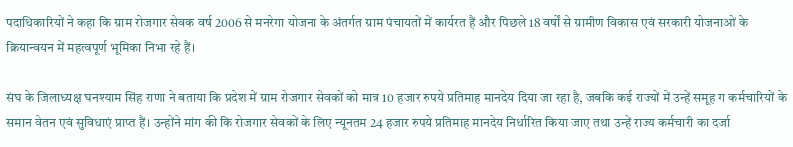पदाधिकारियों ने कहा कि ग्राम रोजगार सेवक वर्ष 2006 से मनरेगा योजना के अंतर्गत ग्राम पंचायतों में कार्यरत हैं और पिछले 18 वर्षों से ग्रामीण विकास एवं सरकारी योजनाओं के क्रियान्वयन में महत्वपूर्ण भूमिका निभा रहे हैं।

संघ के जिलाध्यक्ष घनश्याम सिंह राणा ने बताया कि प्रदेश में ग्राम रोजगार सेवकों को मात्र 10 हजार रुपये प्रतिमाह मानदेय दिया जा रहा है, जबकि कई राज्यों में उन्हें समूह ग कर्मचारियों के समान वेतन एवं सुविधाएं प्राप्त हैं। उन्होंने मांग की कि रोजगार सेवकों के लिए न्यूनतम 24 हजार रुपये प्रतिमाह मानदेय निर्धारित किया जाए तथा उन्हें राज्य कर्मचारी का दर्जा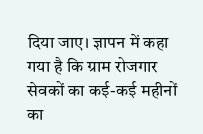दिया जाए। ज्ञापन में कहा गया है कि ग्राम रोजगार सेवकों का कई-कई महीनों का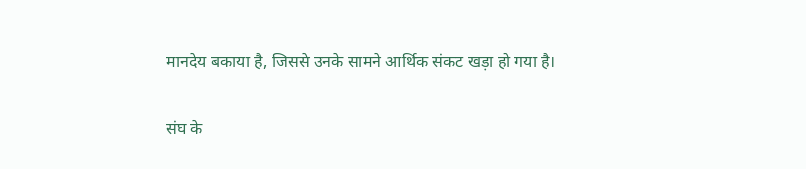मानदेय बकाया है, जिससे उनके सामने आर्थिक संकट खड़ा हो गया है।

संघ के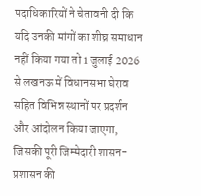पदाधिकारियों ने चेतावनी दी कि यदि उनकी मांगों का शीघ्र समाधान नहीं किया गया तो 1 जुलाई 2026 से लखनऊ में विधानसभा घेराव सहित विभिन्न स्थानों पर प्रदर्शन और आंदोलन किया जाएगा, जिसकी पूरी जिम्मेदारी शासन-प्रशासन की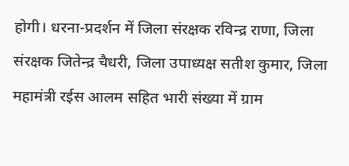होगी। धरना-प्रदर्शन में जिला संरक्षक रविन्द्र राणा, जिला संरक्षक जितेन्द्र चैधरी, जिला उपाध्यक्ष सतीश कुमार, जिला महामंत्री रईस आलम सहित भारी संख्या में ग्राम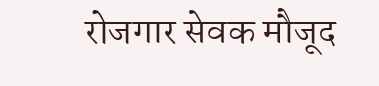रोजगार सेवक मौजूद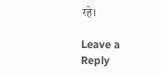रहे।

Leave a Reply